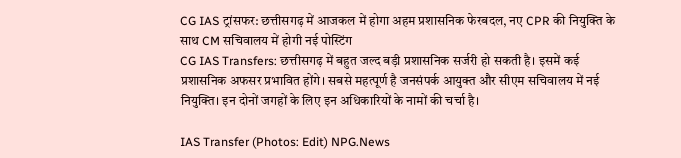CG IAS ट्रांसफर: छत्तीसगढ़ में आजकल में होगा अहम प्रशासनिक फेरबदल, नए CPR की नियुक्ति के साथ CM सचिवालय में होगी नई पोस्टिंग
CG IAS Transfers: छत्तीसगढ़ में बहुत जल्द बड़ी प्रशासनिक सर्जरी हो सकती है। इसमें कई प्रशासनिक अफसर प्रभावित होंगे। सबसे महत्पूर्ण है जनसंपर्क आयुक्त और सीएम सचिवालय में नई नियुक्ति। इन दोनों जगहों के लिए इन अधिकारियों के नामों की चर्चा है।

IAS Transfer (Photos: Edit) NPG.News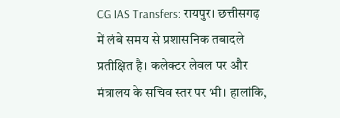CG IAS Transfers: रायपुर। छत्तीसगढ़ में लंबे समय से प्रशासनिक तबादले प्रतीक्षित है। कलेक्टर लेवल पर और मंत्रालय के सचिव स्तर पर भी। हालांकि,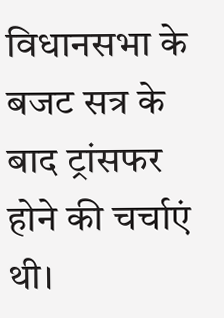विधानसभा के बजट सत्र के बाद ट्रांसफर होने की चर्चाएं थी।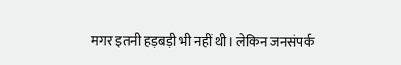मगर इतनी हड़बड़ी भी नहीं थी। लेकिन जनसंपर्क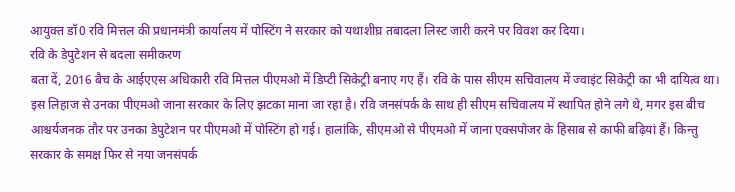आयुक्त डॉ0 रवि मित्तल की प्रधानमंत्री कार्यालय में पोस्टिंग ने सरकार को यथाशीघ्र तबादला लिस्ट जारी करने पर विवश कर दिया।
रवि के डेपुटेशन से बदला समीकरण
बता दें, 2016 बैच के आईएएस अधिकारी रवि मित्तल पीएमओ में डिप्टी सिकेट्री बनाए गए हैं। रवि के पास सीएम सचिवालय में ज्वाइंट सिकेट्री का भी दायित्व था। इस लिहाज से उनका पीएमओ जाना सरकार के लिए झटका माना जा रहा है। रवि जनसंपर्क के साथ ही सीएम सचिवालय में स्थापित होने लगे थे, मगर इस बीच आश्चर्यजनक तौर पर उनका डेपुटेशन पर पीएमओ में पोस्टिंग हो गई। हालांकि, सीएमओ से पीएमओ में जाना एक्सपोजर के हिसाब से काफी बढ़ियां हैं। किन्तु सरकार के समक्ष फिर से नया जनसंपर्क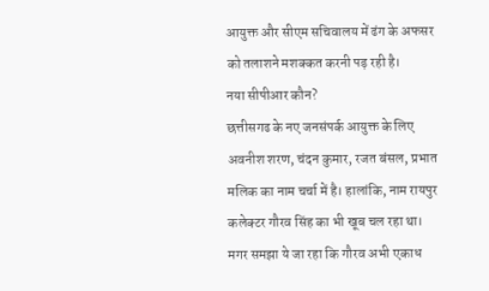आयुक्त और सीएम सचिवालय में ढंग के अफसर को तलाशने मशक्कत करनी पड़ रही है।
नया सीपीआर कौन?
छत्तीसगढ के नए जनसंपर्क आयुक्त के लिए अवनीश शरण, चंदन कुमार, रजत बंसल, प्रभात मलिक का नाम चर्चा में है। हालांकि, नाम रायपुर कलेक्टर गौरव सिंह का भी खूब चल रहा था। मगर समझा ये जा रहा कि गौरव अभी एकाध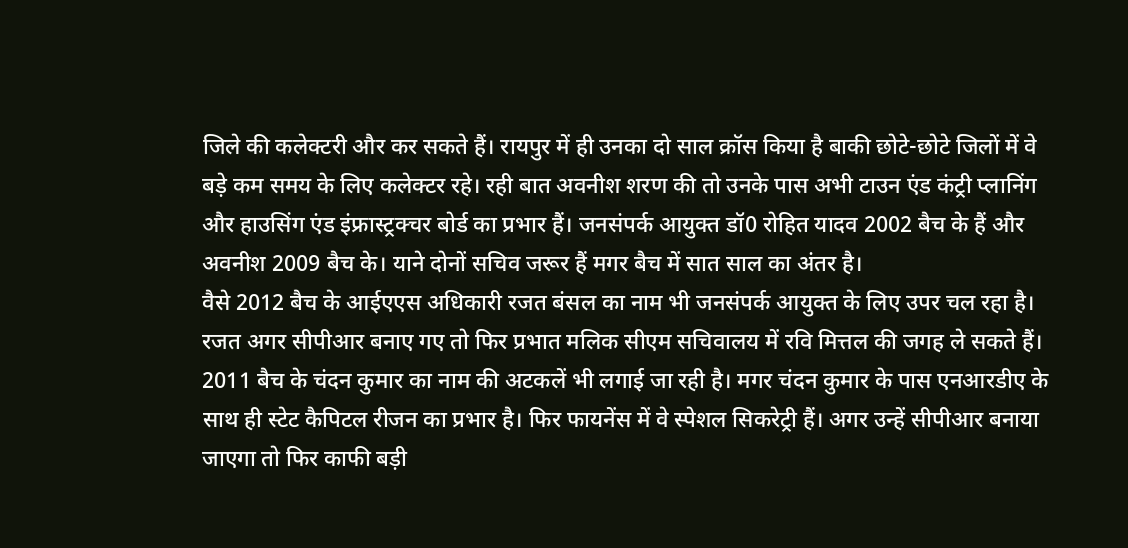जिले की कलेक्टरी और कर सकते हैं। रायपुर में ही उनका दो साल क्रॉस किया है बाकी छोटे-छोटे जिलों में वे बड़े कम समय के लिए कलेक्टर रहे। रही बात अवनीश शरण की तो उनके पास अभी टाउन एंड कंट्री प्लानिंग और हाउसिंग एंड इंफ्रास्ट्रक्चर बोर्ड का प्रभार हैं। जनसंपर्क आयुक्त डॉ0 रोहित यादव 2002 बैच के हैं और अवनीश 2009 बैच के। याने दोनों सचिव जरूर हैं मगर बैच में सात साल का अंतर है।
वैसे 2012 बैच के आईएएस अधिकारी रजत बंसल का नाम भी जनसंपर्क आयुक्त के लिए उपर चल रहा है। रजत अगर सीपीआर बनाए गए तो फिर प्रभात मलिक सीएम सचिवालय में रवि मित्तल की जगह ले सकते हैं। 2011 बैच के चंदन कुमार का नाम की अटकलें भी लगाई जा रही है। मगर चंदन कुमार के पास एनआरडीए के साथ ही स्टेट कैपिटल रीजन का प्रभार है। फिर फायनेंस में वे स्पेशल सिकरेट्री हैं। अगर उन्हें सीपीआर बनाया जाएगा तो फिर काफी बड़ी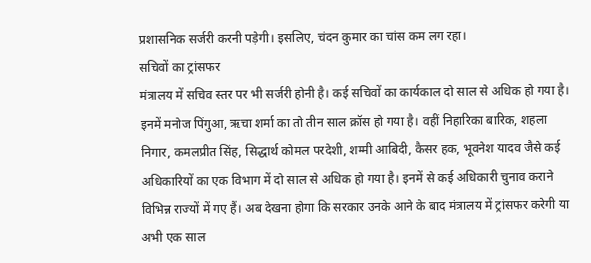प्रशासनिक सर्जरी करनी पड़ेगी। इसलिए, चंदन कुमार का चांस कम लग रहा।
सचिवों का ट्रांसफर
मंत्रालय में सचिव स्तर पर भी सर्जरी होनी है। कई सचिवों का कार्यकाल दो साल से अधिक हो गया है। इनमें मनोज पिंगुआ, ऋचा शर्मा का तो तीन साल क्रॉस हो गया है। वहीं निहारिका बारिक, शहला निगार, कमलप्रीत सिंह, सिद्धार्थ कोमल परदेशी, शम्मी आबिदी, कैसर हक, भूवनेश यादव जैसे कई अधिकारियों का एक विभाग में दो साल से अधिक हो गया है। इनमें से कई अधिकारी चुनाव कराने विभिन्न राज्यों में गए हैं। अब देखना होगा कि सरकार उनके आने के बाद मंत्रालय में ट्रांसफर करेगी या अभी एक साल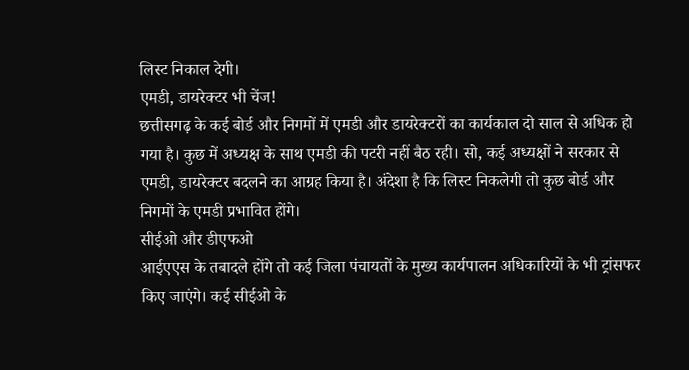लिस्ट निकाल देगी।
एमडी, डायरेक्टर भी चेंज!
छत्तीसगढ़ के कई बोर्ड और निगमों में एमडी और डायरेक्टरों का कार्यकाल दो साल से अधिक हो गया है। कुछ में अध्यक्ष के साथ एमडी की पटरी नहीं बैठ रही। सो, कई अध्यक्षों ने सरकार से एमडी, डायरेक्टर बदलने का आग्रह किया है। अंदेशा है कि लिस्ट निकलेगी तो कुछ बोर्ड और निगमों के एमडी प्रभावित होंगे।
सीईओ और डीएफओ
आईएएस के तबादले होंगे तो कई जिला पंचायतों के मुख्य कार्यपालन अधिकारियों के भी ट्रांसफर किए जाएंगे। कई सीईओ के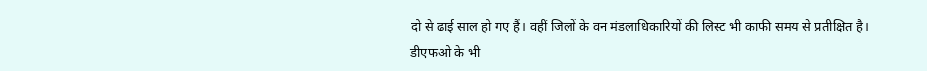दो से ढाई साल हो गए हैं। वहीं जिलों के वन मंडलाधिकारियों की लिस्ट भी काफी समय से प्रतीक्षित है। डीएफओ के भी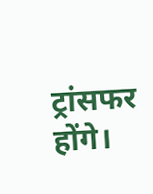ट्रांसफर होंगे।